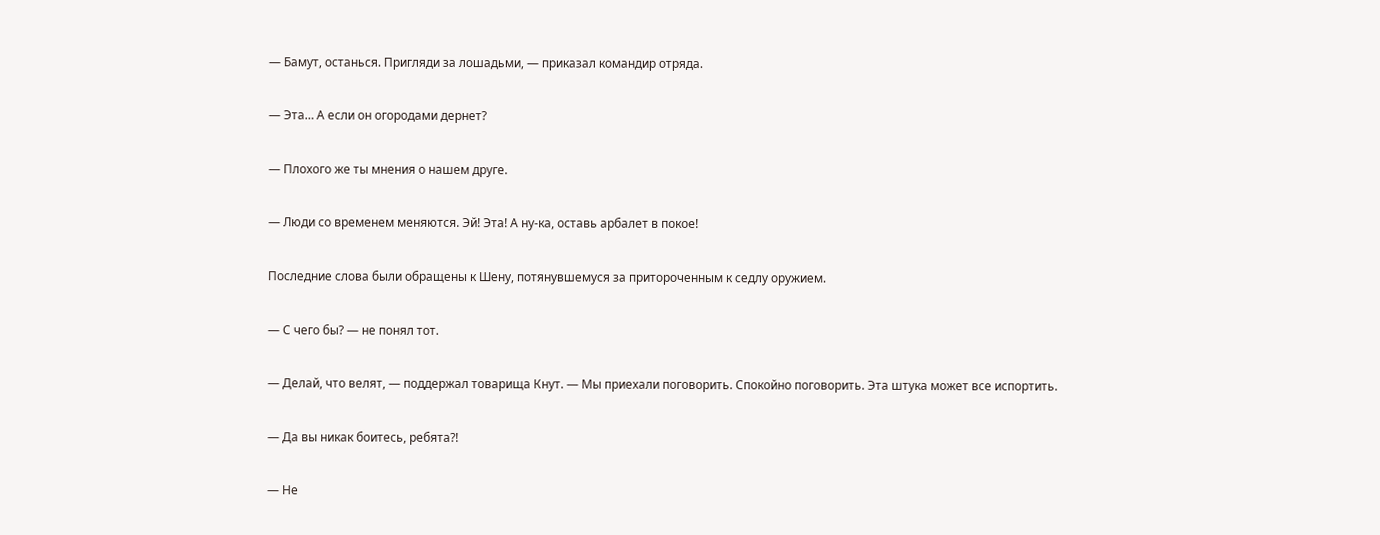— Бамут, останься. Пригляди за лошадьми, — приказал командир отряда.

— Эта… А если он огородами дернет?

— Плохого же ты мнения о нашем друге.

— Люди со временем меняются. Эй! Эта! А ну-ка, оставь арбалет в покое!

Последние слова были обращены к Шену, потянувшемуся за притороченным к седлу оружием.

— С чего бы? — не понял тот.

— Делай, что велят, — поддержал товарища Кнут. — Мы приехали поговорить. Спокойно поговорить. Эта штука может все испортить.

— Да вы никак боитесь, ребята?!

— Не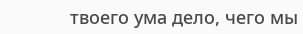твоего ума дело, чего мы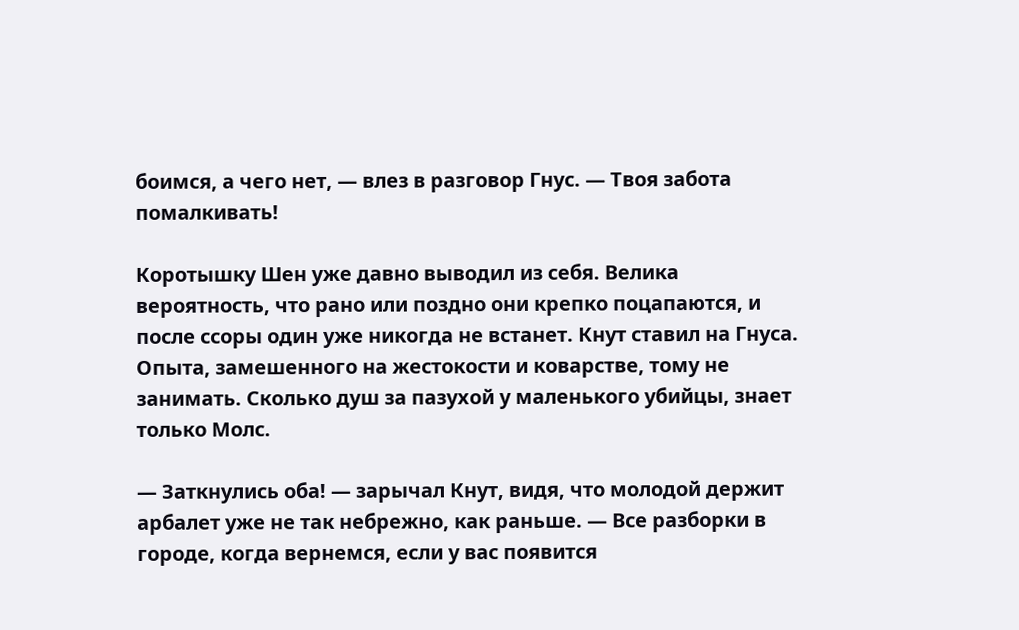боимся, а чего нет, — влез в разговор Гнус. — Твоя забота помалкивать!

Коротышку Шен уже давно выводил из себя. Велика вероятность, что рано или поздно они крепко поцапаются, и после ссоры один уже никогда не встанет. Кнут ставил на Гнуса. Опыта, замешенного на жестокости и коварстве, тому не занимать. Сколько душ за пазухой у маленького убийцы, знает только Молс.

— Заткнулись оба! — зарычал Кнут, видя, что молодой держит арбалет уже не так небрежно, как раньше. — Все разборки в городе, когда вернемся, если у вас появится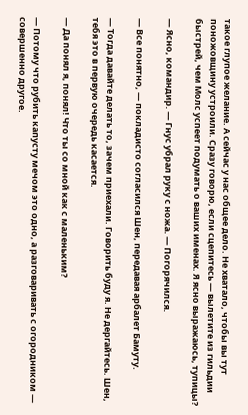такое глупое желание. А сейчас у нас общее дело. Не хватало, чтобы вы тут поножовщину устроили. Сразу говорю, если сцепитесь — вылетите из гильдии быстрей, чем Молс успеет подумать о ваших именах. Я ясно выражаюсь, тупицы?

— Ясно, командир. — Гнус убрал руку с ножа. — Погорячился.

— Все понятно, — покладисто согласился Шен, передавая арбалет Бамуту.

— Тогда давайте делать то, зачем приехали. Говорить буду я. Не дергайтесь. Шен, тебя это в первую очередь касается.

— Да понял я, понял! Что ты со мной как с маленьким?

— Потому что рубить капусту мечом это одно, а разговаривать с огородником — совершенно другое.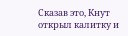Сказав это, Кнут открыл калитку и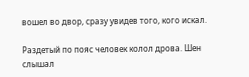вошел во двор, сразу увидев того, кого искал.

Раздетый по пояс человек колол дрова. Шен слышал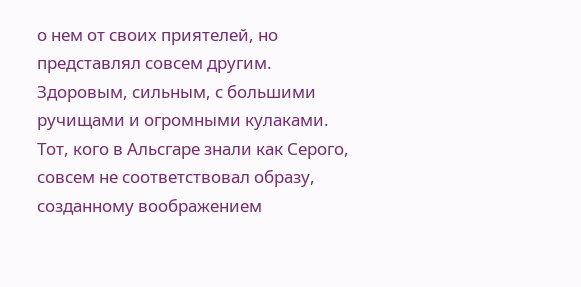о нем от своих приятелей, но представлял совсем другим. Здоровым, сильным, с большими ручищами и огромными кулаками. Тот, кого в Альсгаре знали как Серого, совсем не соответствовал образу, созданному воображением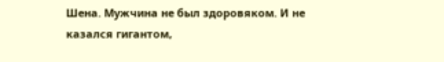Шена. Мужчина не был здоровяком. И не казался гигантом,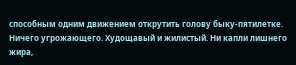способным одним движением открутить голову быку-пятилетке. Ничего угрожающего. Худощавый и жилистый. Ни капли лишнего жира,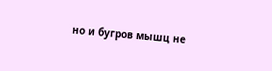но и бугров мышц не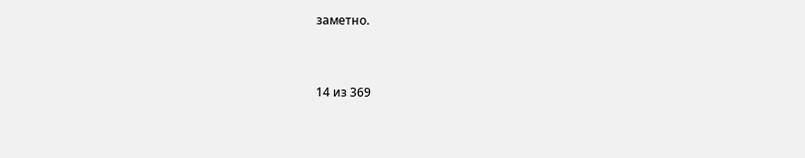заметно.



14 из 369